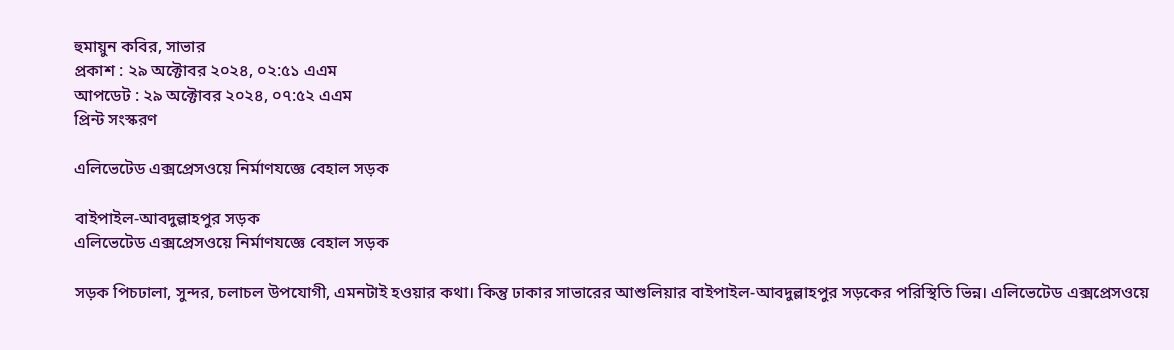হুমায়ুন কবির, সাভার
প্রকাশ : ২৯ অক্টোবর ২০২৪, ০২:৫১ এএম
আপডেট : ২৯ অক্টোবর ২০২৪, ০৭:৫২ এএম
প্রিন্ট সংস্করণ

এলিভেটেড এক্সপ্রেসওয়ে নির্মাণযজ্ঞে বেহাল সড়ক

বাইপাইল-আবদুল্লাহপুর সড়ক
এলিভেটেড এক্সপ্রেসওয়ে নির্মাণযজ্ঞে বেহাল সড়ক

সড়ক পিচঢালা, সুন্দর, চলাচল উপযোগী, এমনটাই হওয়ার কথা। কিন্তু ঢাকার সাভারের আশুলিয়ার বাইপাইল-আবদুল্লাহপুর সড়কের পরিস্থিতি ভিন্ন। এলিভেটেড এক্সপ্রেসওয়ে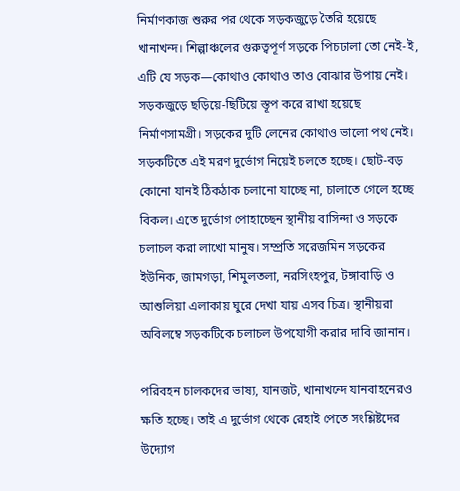নির্মাণকাজ শুরুর পর থেকে সড়কজুড়ে তৈরি হয়েছে খানাখন্দ। শিল্পাঞ্চলের গুরুত্বপূর্ণ সড়কে পিচঢালা তো নেই-ই, এটি যে সড়ক—কোথাও কোথাও তাও বোঝার উপায় নেই। সড়কজুড়ে ছড়িয়ে-ছিটিয়ে স্তূপ করে রাখা হয়েছে নির্মাণসামগ্রী। সড়কের দুটি লেনের কোথাও ভালো পথ নেই। সড়কটিতে এই মরণ দুর্ভোগ নিয়েই চলতে হচ্ছে। ছোট-বড় কোনো যানই ঠিকঠাক চলানো যাচ্ছে না, চালাতে গেলে হচ্ছে বিকল। এতে দুর্ভোগ পোহাচ্ছেন স্থানীয় বাসিন্দা ও সড়কে চলাচল করা লাখো মানুষ। সম্প্রতি সরেজমিন সড়কের ইউনিক, জামগড়া, শিমুলতলা, নরসিংহপুর, টঙ্গাবাড়ি ও আশুলিয়া এলাকায় ঘুরে দেখা যায় এসব চিত্র। স্থানীয়রা অবিলম্বে সড়কটিকে চলাচল উপযোগী করার দাবি জানান।

পরিবহন চালকদের ভাষ্য, যানজট, খানাখন্দে যানবাহনেরও ক্ষতি হচ্ছে। তাই এ দুর্ভোগ থেকে রেহাই পেতে সংশ্লিষ্টদের উদ্যোগ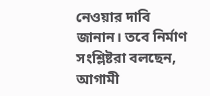নেওয়ার দাবি জানান। তবে নির্মাণ সংশ্লিষ্টরা বলছেন, আগামী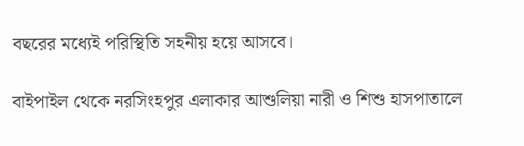বছরের মধ্যেই পরিস্থিতি সহনীয় হয়ে আসবে।

বাইপাইল থেকে নরসিংহপুর এলাকার আশুলিয়া নারী ও শিশু হাসপাতালে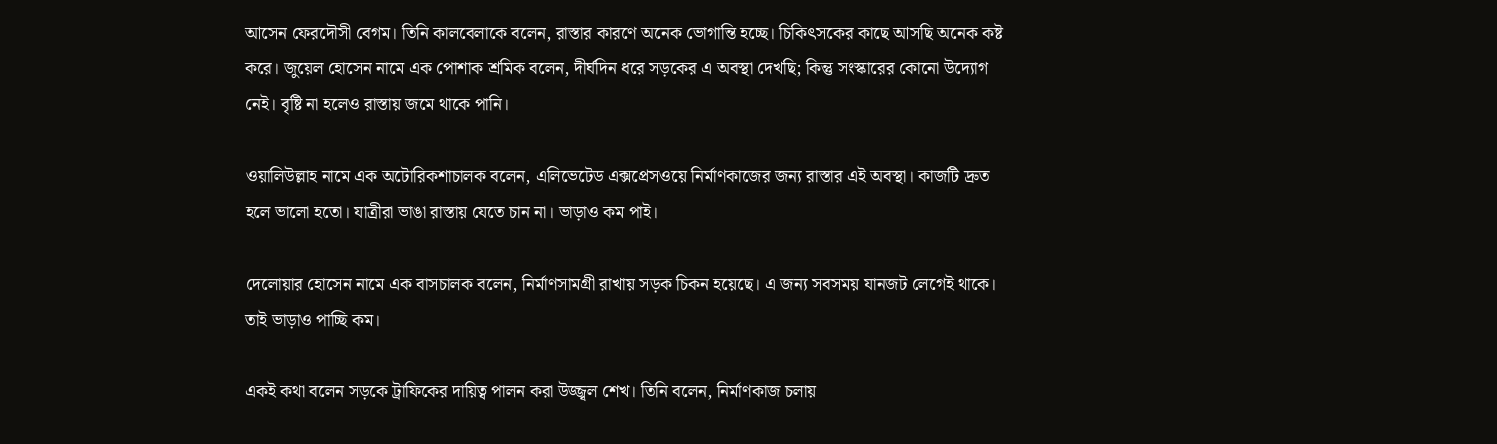আসেন ফেরদৌসী বেগম। তিনি কালবেলাকে বলেন, রাস্তার কারণে অনেক ভোগান্তি হচ্ছে। চিকিৎসকের কাছে আসছি অনেক কষ্ট করে। জুয়েল হোসেন নামে এক পোশাক শ্রমিক বলেন, দীর্ঘদিন ধরে সড়কের এ অবস্থা দেখছি; কিন্তু সংস্কারের কোনো উদ্যোগ নেই। বৃষ্টি না হলেও রাস্তায় জমে থাকে পানি।

ওয়ালিউল্লাহ নামে এক অটোরিকশাচালক বলেন, এলিভেটেড এক্সপ্রেসওয়ে নির্মাণকাজের জন্য রাস্তার এই অবস্থা। কাজটি দ্রুত হলে ভালো হতো। যাত্রীরা ভাঙা রাস্তায় যেতে চান না। ভাড়াও কম পাই।

দেলোয়ার হোসেন নামে এক বাসচালক বলেন, নির্মাণসামগ্রী রাখায় সড়ক চিকন হয়েছে। এ জন্য সবসময় যানজট লেগেই থাকে। তাই ভাড়াও পাচ্ছি কম।

একই কথা বলেন সড়কে ট্রাফিকের দায়িত্ব পালন করা উজ্জ্বল শেখ। তিনি বলেন, নির্মাণকাজ চলায়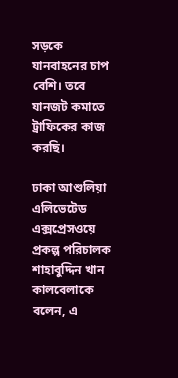সড়কে যানবাহনের চাপ বেশি। তবে যানজট কমাতে ট্রাফিকের কাজ করছি।

ঢাকা আশুলিয়া এলিভেটেড এক্সপ্রেসওয়ে প্রকল্প পরিচালক শাহাবুদ্দিন খান কালবেলাকে বলেন, এ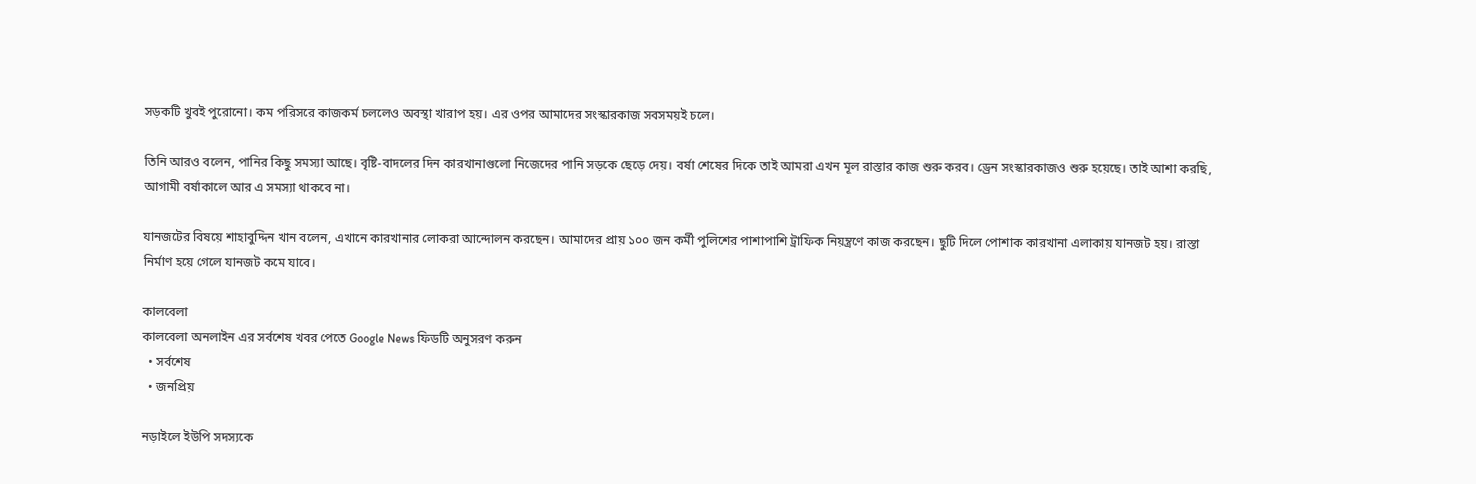সড়কটি খুবই পুরোনো। কম পরিসরে কাজকর্ম চললেও অবস্থা খারাপ হয়। এর ওপর আমাদের সংস্কারকাজ সবসময়ই চলে।

তিনি আরও বলেন, পানির কিছু সমস্যা আছে। বৃষ্টি-বাদলের দিন কারখানাগুলো নিজেদের পানি সড়কে ছেড়ে দেয়। বর্ষা শেষের দিকে তাই আমরা এখন মূল রাস্তার কাজ শুরু করব। ড্রেন সংস্কারকাজও শুরু হয়েছে। তাই আশা করছি, আগামী বর্ষাকালে আর এ সমস্যা থাকবে না।

যানজটের বিষয়ে শাহাবুদ্দিন খান বলেন, এখানে কারখানার লোকরা আন্দোলন করছেন। আমাদের প্রায় ১০০ জন কর্মী পুলিশের পাশাপাশি ট্রাফিক নিয়ন্ত্রণে কাজ করছেন। ছুটি দিলে পোশাক কারখানা এলাকায় যানজট হয়। রাস্তা নির্মাণ হয়ে গেলে যানজট কমে যাবে।

কালবেলা
কালবেলা অনলাইন এর সর্বশেষ খবর পেতে Google News ফিডটি অনুসরণ করুন
  • সর্বশেষ
  • জনপ্রিয়

নড়াইলে ইউপি সদস্যকে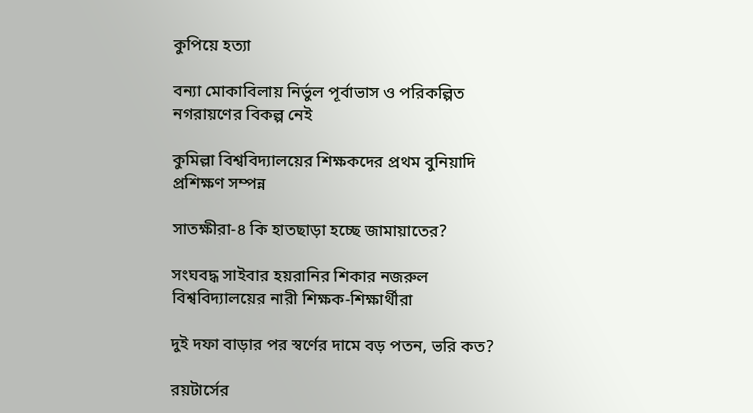কুপিয়ে হত্যা

বন্যা মোকাবিলায় নির্ভুল পূর্বাভাস ও পরিকল্পিত নগরায়ণের বিকল্প নেই

কুমিল্লা বিশ্ববিদ্যালয়ের শিক্ষকদের প্রথম বুনিয়াদি প্রশিক্ষণ সম্পন্ন

সাতক্ষীরা-৪ কি হাতছাড়া হচ্ছে জামায়াতের?

সংঘবদ্ধ সাইবার হয়রানির শিকার নজরুল বিশ্ববিদ্যালয়ের নারী শিক্ষক-শিক্ষার্থীরা

দুই দফা বাড়ার পর স্বর্ণের দামে বড় পতন, ভরি কত?

রয়টার্সের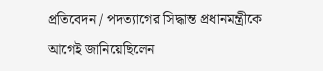প্রতিবেদন / পদত্যাগের সিদ্ধান্ত প্রধানমন্ত্রীকে আগেই জানিয়েছিলেন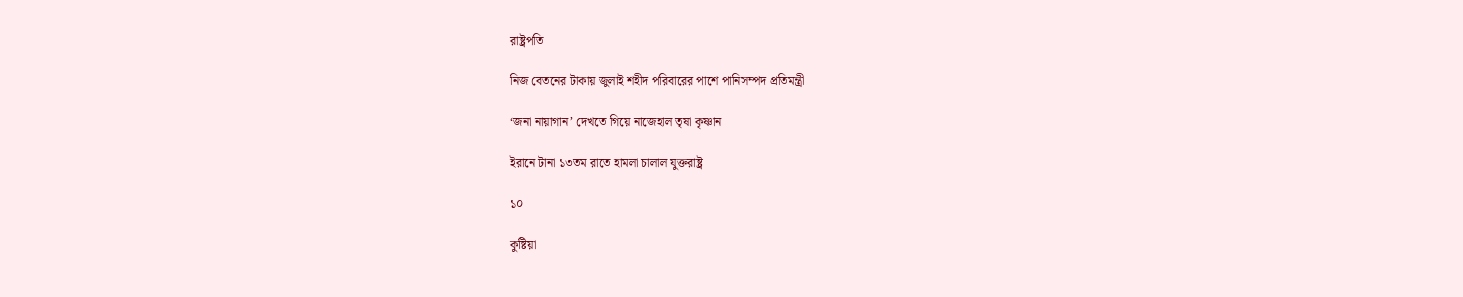রাষ্ট্রপতি

নিজ বেতনের টাকায় জুলাই শহীদ পরিবারের পাশে পানিসম্পদ প্রতিমন্ত্রী

‘জনা নায়াগান’ দেখতে গিয়ে নাজেহাল তৃষা কৃষ্ণান

ইরানে টানা ১৩তম রাতে হামলা চালাল যুক্তরাষ্ট্র

১০

কুষ্টিয়া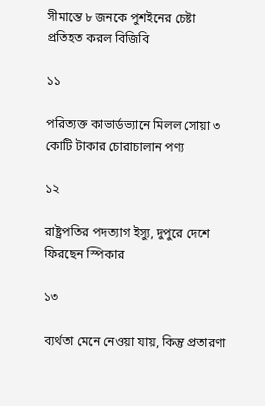সীমান্তে ৮ জনকে পুশইনের চেষ্টা প্রতিহত করল বিজিবি

১১

পরিত্যক্ত কাভার্ডভ্যানে মিলল সোয়া ৩ কোটি টাকার চোরাচালান পণ্য

১২

রাষ্ট্রপতির পদত্যাগ ইস্যু, দুপুরে দেশে ফিরছেন স্পিকার

১৩

ব্যর্থতা মেনে নেওয়া যায়, কিন্তু প্রতারণা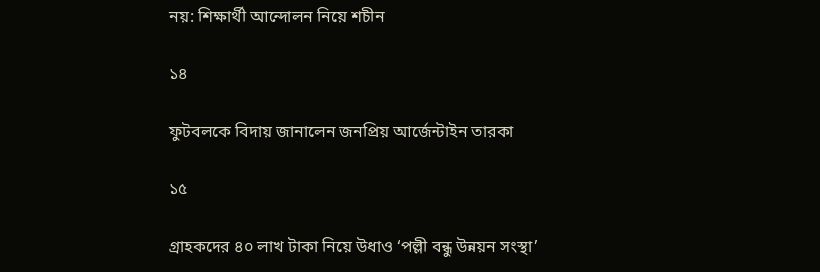নয়: শিক্ষার্থী আন্দোলন নিয়ে শচীন

১৪

ফুটবলকে বিদায় জানালেন জনপ্রিয় আর্জেন্টাইন তারকা

১৫

গ্রাহকদের ৪০ লাখ টাকা নিয়ে উধাও ‘পল্লী বন্ধু উন্নয়ন সংস্থা’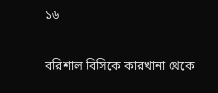১৬

বরিশাল বিসিকে কারখানা থেকে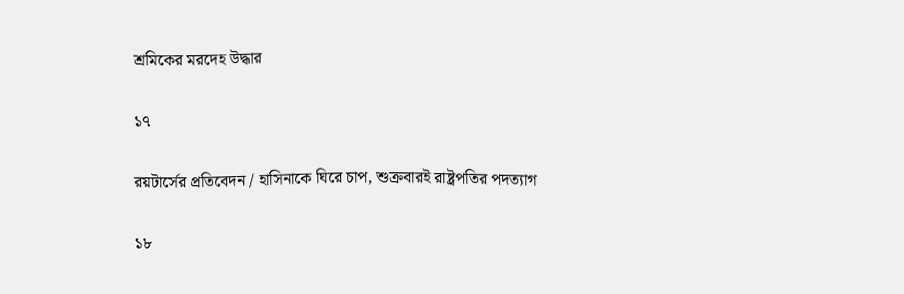শ্রমিকের মরদেহ উদ্ধার

১৭

রয়টার্সের প্রতিবেদন / হাসিনাকে ঘিরে চাপ, শুক্রবারই রাষ্ট্রপতির পদত্যাগ

১৮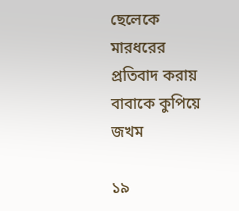ছেলেকে মারধরের প্রতিবাদ করায় বাবাকে কুপিয়ে জখম

১৯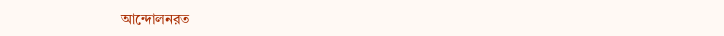আন্দোলনরত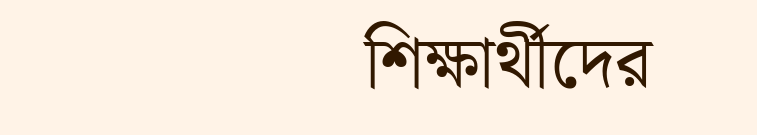শিক্ষার্থীদের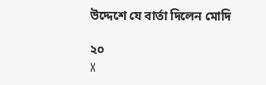উদ্দেশে যে বার্তা দিলেন মোদি

২০
X